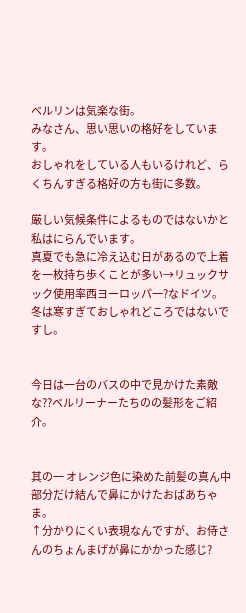ベルリンは気楽な街。
みなさん、思い思いの格好をしています。
おしゃれをしている人もいるけれど、らくちんすぎる格好の方も街に多数。

厳しい気候条件によるものではないかと私はにらんでいます。
真夏でも急に冷え込む日があるので上着を一枚持ち歩くことが多い→リュックサック使用率西ヨーロッパ一?なドイツ。冬は寒すぎておしゃれどころではないですし。


今日は一台のバスの中で見かけた素敵な??ベルリーナーたちのの髪形をご紹介。


其の一 オレンジ色に染めた前髪の真ん中部分だけ結んで鼻にかけたおばあちゃま。
↑分かりにくい表現なんですが、お侍さんのちょんまげが鼻にかかった感じ?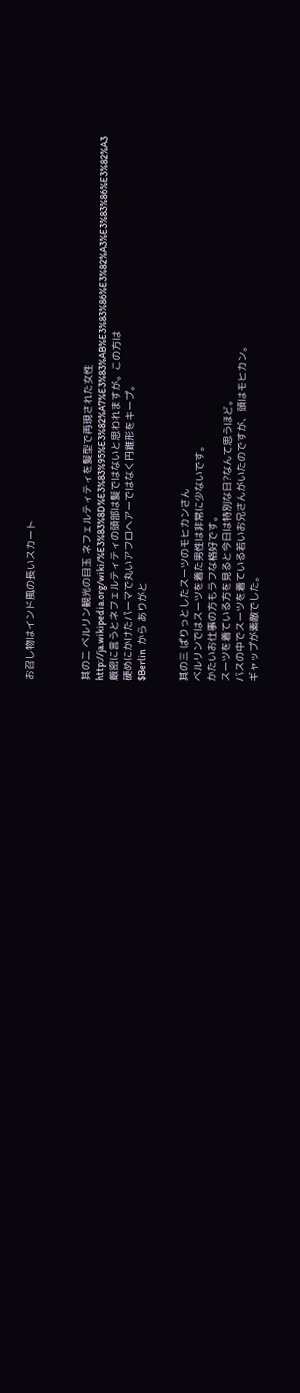お召し物はインド風の長いスカート



其の二 ベルリン観光の目玉 ネフェルティティを髪型で再現された女性
http://ja.wikipedia.org/wiki/%E3%83%8D%E3%83%95%E3%82%A7%E3%83%AB%E3%83%86%E3%82%A3%E3%83%86%E3%82%A3
厳密に言うとネフェルティティの頭部は髪ではないと思われますが。この方は
硬めにかけたパーマで丸いアフロヘアーではなく円錐形をキープ。
$Berlin  から ありがと


其の三 ぱりっとしたスーツのモヒカンさん
ベルリンではスーツを着た男性は非常に少ないです。
かたいお仕事の方もラフな格好です。
スーツを着ている方を見ると今日は特別な日?なんて思うほど。
バスの中でスーツを着ている若いお兄さんがいたのですが、頭はモヒカン。
ギャップが素敵でした。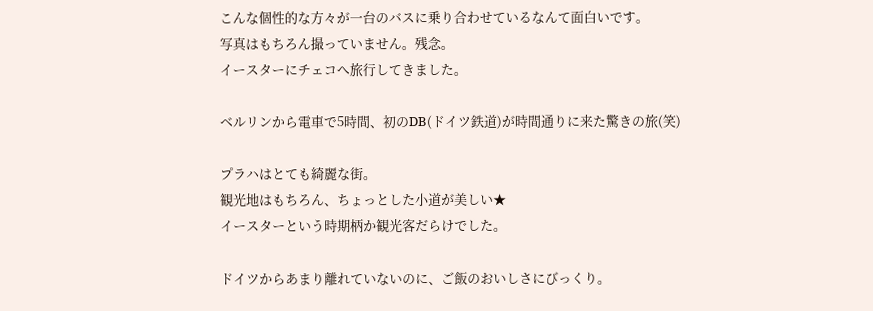こんな個性的な方々が一台のバスに乗り合わせているなんて面白いです。
写真はもちろん撮っていません。残念。
イースターにチェコへ旅行してきました。

ベルリンから電車で5時間、初のDB(ドイツ鉄道)が時間通りに来た驚きの旅(笑)

プラハはとても綺麗な街。
観光地はもちろん、ちょっとした小道が美しい★
イースターという時期柄か観光客だらけでした。

ドイツからあまり離れていないのに、ご飯のおいしさにびっくり。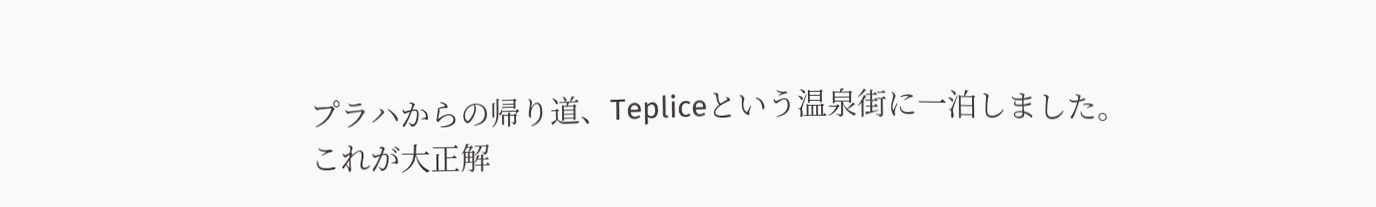プラハからの帰り道、Tepliceという温泉街に一泊しました。
これが大正解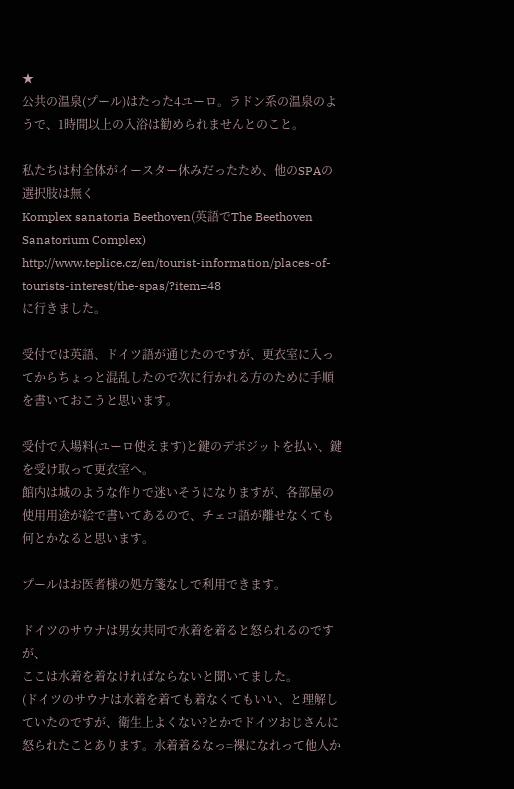★
公共の温泉(プール)はたった4ユーロ。ラドン系の温泉のようで、1時間以上の入浴は勧められませんとのこと。

私たちは村全体がイースター休みだったため、他のSPAの選択肢は無く
Komplex sanatoria Beethoven(英語でThe Beethoven Sanatorium Complex)
http://www.teplice.cz/en/tourist-information/places-of-tourists-interest/the-spas/?item=48
に行きました。

受付では英語、ドイツ語が通じたのですが、更衣室に入ってからちょっと混乱したので次に行かれる方のために手順を書いておこうと思います。

受付で入場料(ユーロ使えます)と鍵のデポジットを払い、鍵を受け取って更衣室へ。
館内は城のような作りで迷いそうになりますが、各部屋の使用用途が絵で書いてあるので、チェコ語が離せなくても何とかなると思います。

プールはお医者様の処方箋なしで利用できます。

ドイツのサウナは男女共同で水着を着ると怒られるのですが、
ここは水着を着なければならないと聞いてました。
(ドイツのサウナは水着を着ても着なくてもいい、と理解していたのですが、衛生上よくない?とかでドイツおじさんに怒られたことあります。水着着るなっ=裸になれって他人か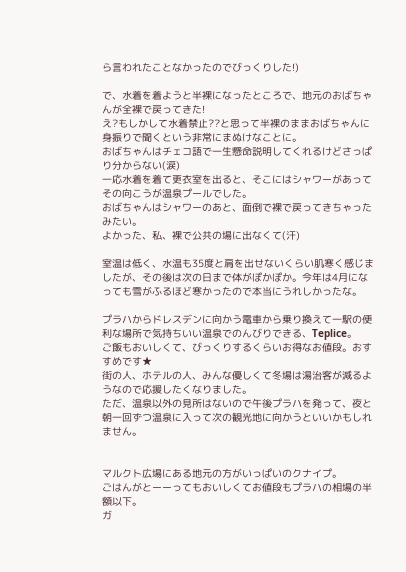ら言われたことなかったのでびっくりした!)

で、水着を着ようと半裸になったところで、地元のおばちゃんが全裸で戻ってきた!
え?もしかして水着禁止??と思って半裸のままおばちゃんに身振りで聞くという非常にまぬけなことに。
おばちゃんはチェコ語で一生懸命説明してくれるけどさっぱり分からない(涙)
一応水着を着て更衣室を出ると、そこにはシャワーがあってその向こうが温泉プールでした。
おばちゃんはシャワーのあと、面倒で裸で戻ってきちゃったみたい。
よかった、私、裸で公共の場に出なくて(汗)

室温は低く、水温も35度と肩を出せないくらい肌寒く感じましたが、その後は次の日まで体がぽかぽか。今年は4月になっても雪がふるほど寒かったので本当にうれしかったな。

プラハからドレスデンに向かう電車から乗り換えて一駅の便利な場所で気持ちいい温泉でのんびりできる、Teplice。
ご飯もおいしくて、びっくりするくらいお得なお値段。おすすめです★
街の人、ホテルの人、みんな優しくて冬場は湯治客が減るようなので応援したくなりました。
ただ、温泉以外の見所はないので午後プラハを発って、夜と朝一回ずつ温泉に入って次の観光地に向かうといいかもしれません。


マルクト広場にある地元の方がいっぱいのクナイプ。
ごはんがとーーってもおいしくてお値段もプラハの相場の半額以下。
ガ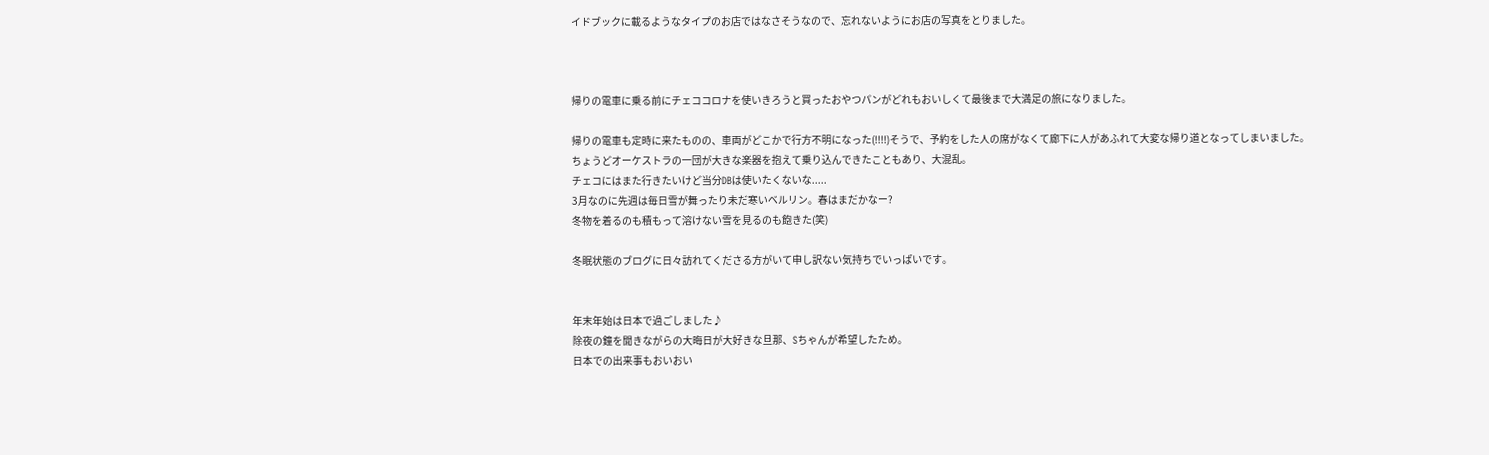イドブックに載るようなタイプのお店ではなさそうなので、忘れないようにお店の写真をとりました。



帰りの電車に乗る前にチェココロナを使いきろうと買ったおやつパンがどれもおいしくて最後まで大満足の旅になりました。

帰りの電車も定時に来たものの、車両がどこかで行方不明になった(!!!!)そうで、予約をした人の席がなくて廊下に人があふれて大変な帰り道となってしまいました。
ちょうどオーケストラの一団が大きな楽器を抱えて乗り込んできたこともあり、大混乱。
チェコにはまた行きたいけど当分DBは使いたくないな.....
3月なのに先週は毎日雪が舞ったり未だ寒いベルリン。春はまだかなー?
冬物を着るのも積もって溶けない雪を見るのも飽きた(笑)

冬眠状態のブログに日々訪れてくださる方がいて申し訳ない気持ちでいっぱいです。


年末年始は日本で過ごしました♪
除夜の鐘を聞きながらの大晦日が大好きな旦那、Sちゃんが希望したため。
日本での出来事もおいおい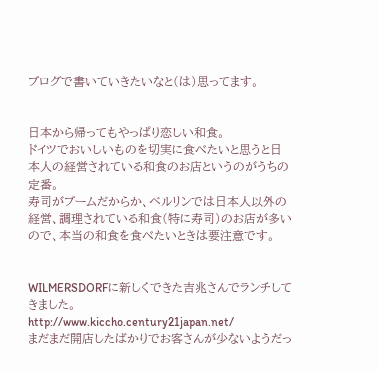ブログで書いていきたいなと(は)思ってます。


日本から帰ってもやっぱり恋しい和食。
ドイツでおいしいものを切実に食べたいと思うと日本人の経営されている和食のお店というのがうちの定番。
寿司がブームだからか、ベルリンでは日本人以外の経営、調理されている和食(特に寿司)のお店が多いので、本当の和食を食べたいときは要注意です。


WILMERSDORFに新しくできた吉兆さんでランチしてきました。
http://www.kiccho.century21japan.net/
まだまだ開店したばかりでお客さんが少ないようだっ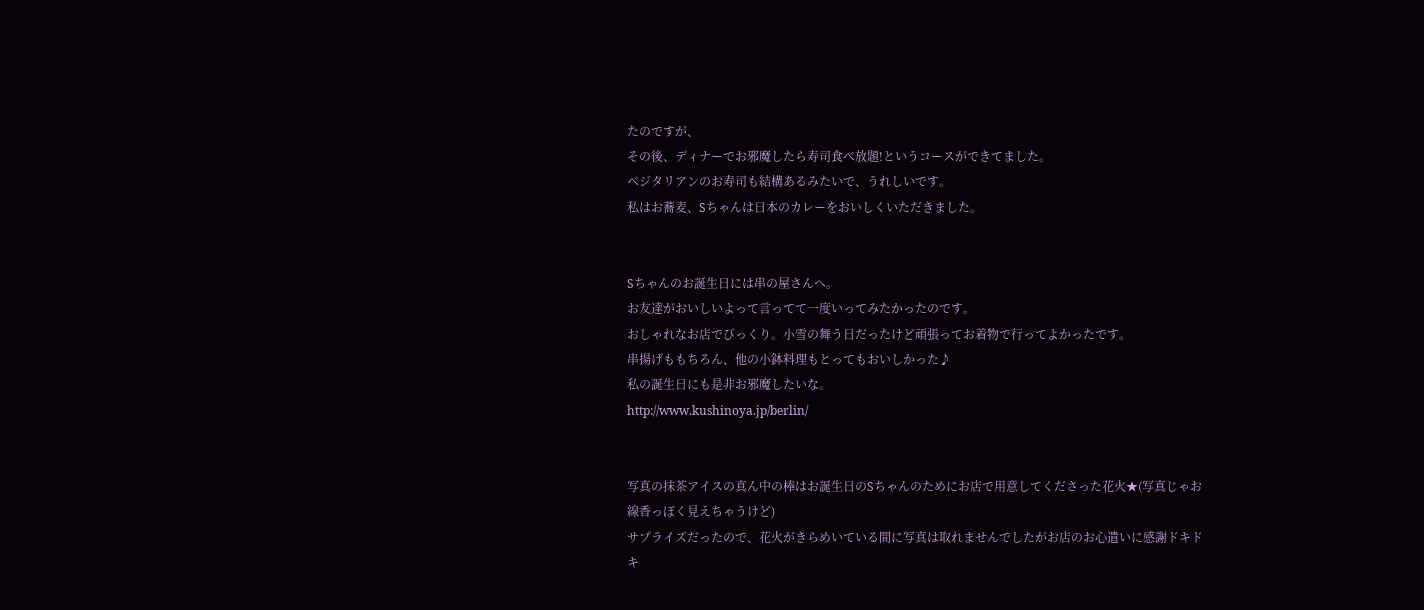たのですが、
その後、ディナーでお邪魔したら寿司食べ放題!というコースができてました。
ベジタリアンのお寿司も結構あるみたいで、うれしいです。
私はお蕎麦、Sちゃんは日本のカレーをおいしくいただきました。


Sちゃんのお誕生日には串の屋さんへ。
お友達がおいしいよって言ってて一度いってみたかったのです。
おしゃれなお店でびっくり。小雪の舞う日だったけど頑張ってお着物で行ってよかったです。
串揚げももちろん、他の小鉢料理もとってもおいしかった♪
私の誕生日にも是非お邪魔したいな。
http://www.kushinoya.jp/berlin/


写真の抹茶アイスの真ん中の棒はお誕生日のSちゃんのためにお店で用意してくださった花火★(写真じゃお線香っぽく見えちゃうけど)
サプライズだったので、花火がきらめいている間に写真は取れませんでしたがお店のお心遣いに感謝ドキドキ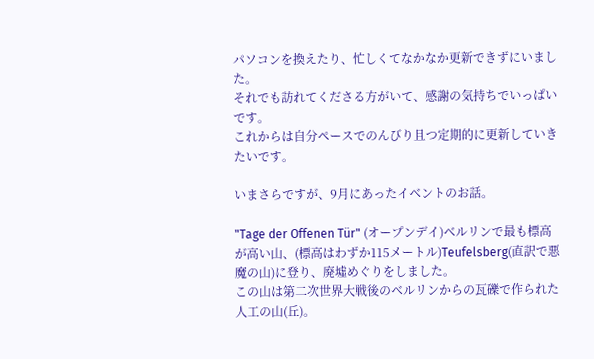パソコンを換えたり、忙しくてなかなか更新できずにいました。
それでも訪れてくださる方がいて、感謝の気持ちでいっぱいです。
これからは自分ペースでのんびり且つ定期的に更新していきたいです。

いまさらですが、9月にあったイベントのお話。

"Tage der Offenen Tür" (オープンデイ)ベルリンで最も標高が高い山、(標高はわずか115メートル)Teufelsberg(直訳で悪魔の山)に登り、廃墟めぐりをしました。
この山は第二次世界大戦後のベルリンからの瓦礫で作られた人工の山(丘)。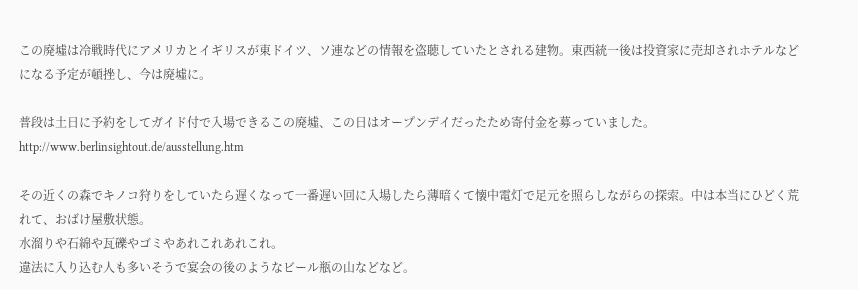この廃墟は冷戦時代にアメリカとイギリスが東ドイツ、ソ連などの情報を盗聴していたとされる建物。東西統一後は投資家に売却されホテルなどになる予定が頓挫し、今は廃墟に。

普段は土日に予約をしてガイド付で入場できるこの廃墟、この日はオープンデイだったため寄付金を募っていました。
http://www.berlinsightout.de/ausstellung.htm

その近くの森でキノコ狩りをしていたら遅くなって一番遅い回に入場したら薄暗くて懐中電灯で足元を照らしながらの探索。中は本当にひどく荒れて、おばけ屋敷状態。
水溜りや石綿や瓦礫やゴミやあれこれあれこれ。
違法に入り込む人も多いそうで宴会の後のようなビール瓶の山などなど。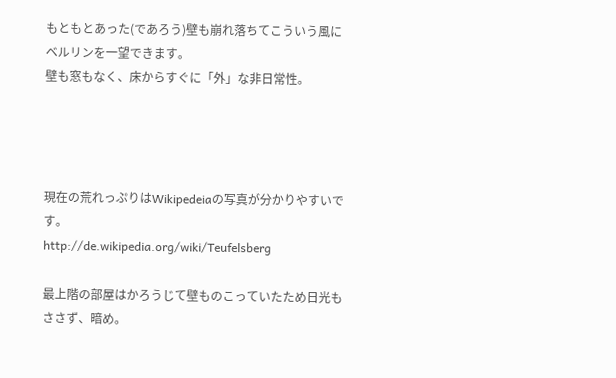もともとあった(であろう)壁も崩れ落ちてこういう風にベルリンを一望できます。
壁も窓もなく、床からすぐに「外」な非日常性。




現在の荒れっぷりはWikipedeiaの写真が分かりやすいです。
http://de.wikipedia.org/wiki/Teufelsberg

最上階の部屋はかろうじて壁ものこっていたため日光もささず、暗め。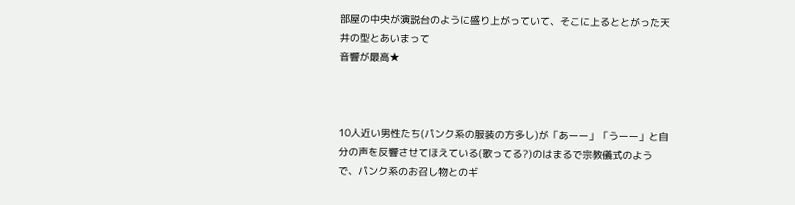部屋の中央が演説台のように盛り上がっていて、そこに上るととがった天井の型とあいまって
音響が最高★



10人近い男性たち(パンク系の服装の方多し)が「あーー」「うーー」と自分の声を反響させてほえている(歌ってる?)のはまるで宗教儀式のようで、パンク系のお召し物とのギ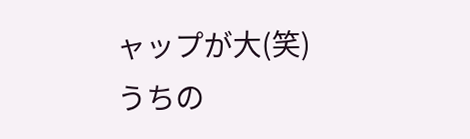ャップが大(笑)
うちの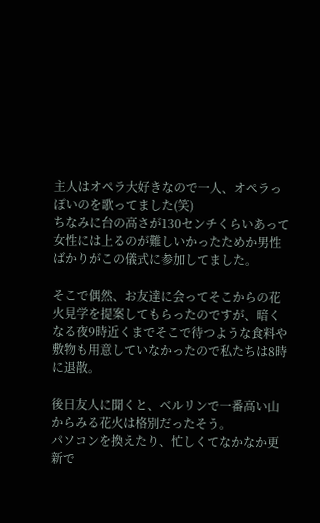主人はオペラ大好きなので一人、オペラっぽいのを歌ってました(笑)
ちなみに台の高さが130センチくらいあって女性には上るのが難しいかったためか男性ばかりがこの儀式に参加してました。

そこで偶然、お友達に会ってそこからの花火見学を提案してもらったのですが、暗くなる夜9時近くまでそこで待つような食料や敷物も用意していなかったので私たちは8時に退散。

後日友人に聞くと、ベルリンで一番高い山からみる花火は格別だったそう。
パソコンを換えたり、忙しくてなかなか更新で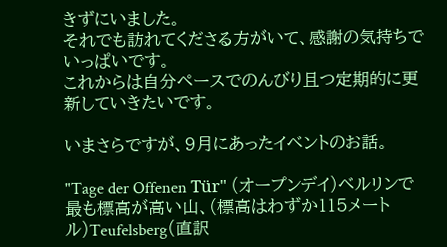きずにいました。
それでも訪れてくださる方がいて、感謝の気持ちでいっぱいです。
これからは自分ペースでのんびり且つ定期的に更新していきたいです。

いまさらですが、9月にあったイベントのお話。

"Tage der Offenen Tür" (オープンデイ)ベルリンで最も標高が高い山、(標高はわずか115メートル)Teufelsberg(直訳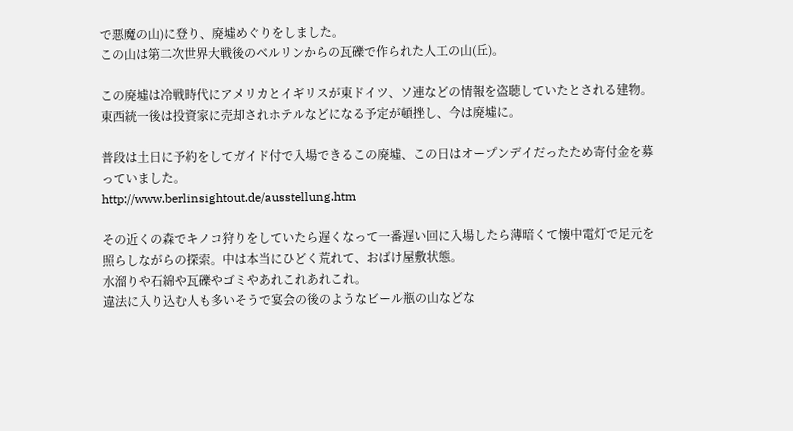で悪魔の山)に登り、廃墟めぐりをしました。
この山は第二次世界大戦後のベルリンからの瓦礫で作られた人工の山(丘)。

この廃墟は冷戦時代にアメリカとイギリスが東ドイツ、ソ連などの情報を盗聴していたとされる建物。東西統一後は投資家に売却されホテルなどになる予定が頓挫し、今は廃墟に。

普段は土日に予約をしてガイド付で入場できるこの廃墟、この日はオープンデイだったため寄付金を募っていました。
http://www.berlinsightout.de/ausstellung.htm

その近くの森でキノコ狩りをしていたら遅くなって一番遅い回に入場したら薄暗くて懐中電灯で足元を照らしながらの探索。中は本当にひどく荒れて、おばけ屋敷状態。
水溜りや石綿や瓦礫やゴミやあれこれあれこれ。
違法に入り込む人も多いそうで宴会の後のようなビール瓶の山などな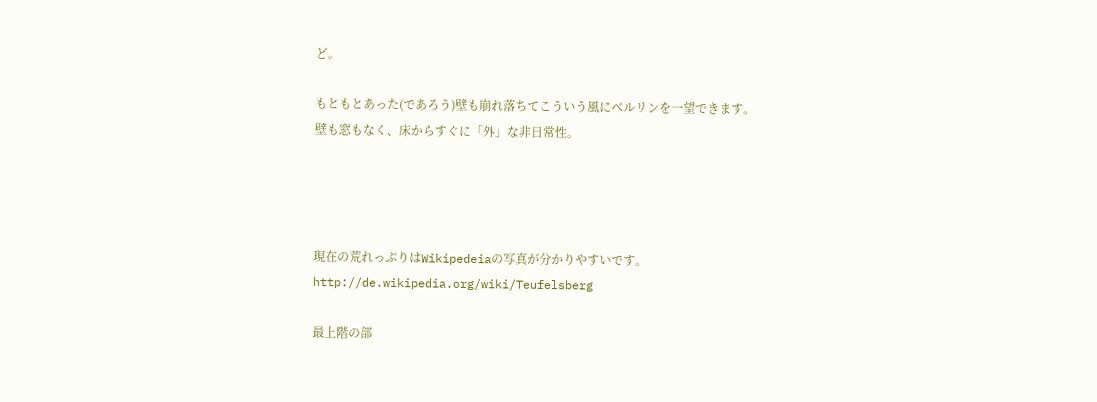ど。

もともとあった(であろう)壁も崩れ落ちてこういう風にベルリンを一望できます。
壁も窓もなく、床からすぐに「外」な非日常性。




現在の荒れっぷりはWikipedeiaの写真が分かりやすいです。
http://de.wikipedia.org/wiki/Teufelsberg

最上階の部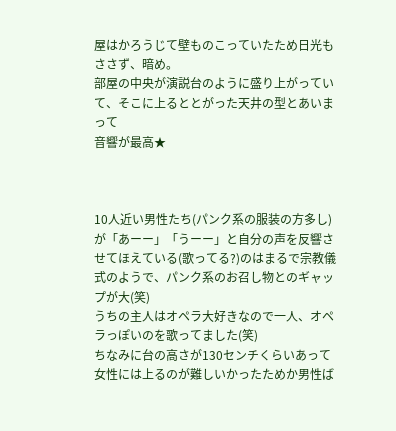屋はかろうじて壁ものこっていたため日光もささず、暗め。
部屋の中央が演説台のように盛り上がっていて、そこに上るととがった天井の型とあいまって
音響が最高★



10人近い男性たち(パンク系の服装の方多し)が「あーー」「うーー」と自分の声を反響させてほえている(歌ってる?)のはまるで宗教儀式のようで、パンク系のお召し物とのギャップが大(笑)
うちの主人はオペラ大好きなので一人、オペラっぽいのを歌ってました(笑)
ちなみに台の高さが130センチくらいあって女性には上るのが難しいかったためか男性ば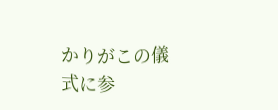かりがこの儀式に参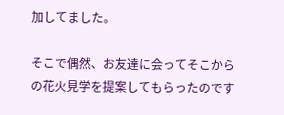加してました。

そこで偶然、お友達に会ってそこからの花火見学を提案してもらったのです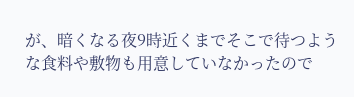が、暗くなる夜9時近くまでそこで待つような食料や敷物も用意していなかったので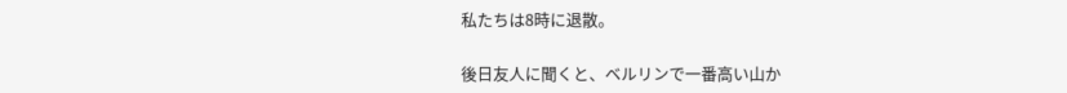私たちは8時に退散。

後日友人に聞くと、ベルリンで一番高い山か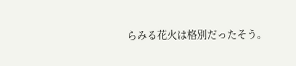らみる花火は格別だったそう。